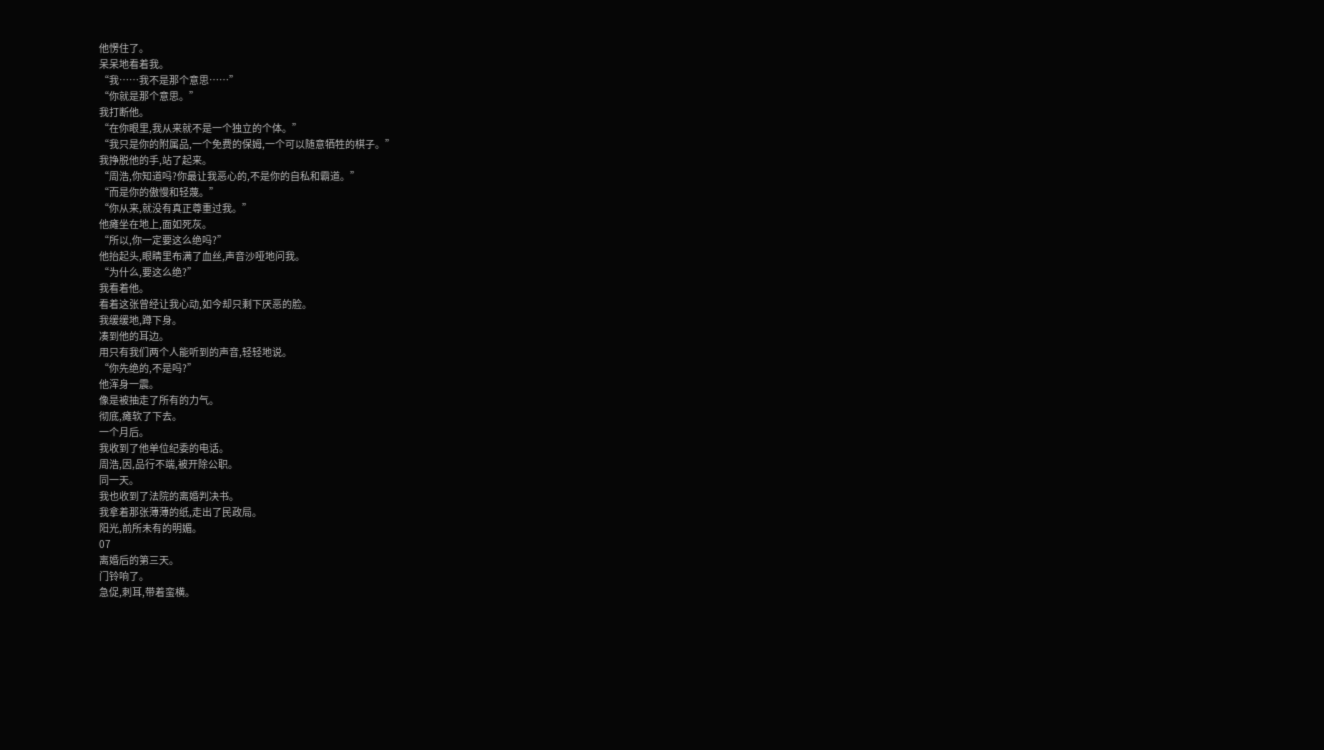他愣住了。
呆呆地看着我。
“我……我不是那个意思……”
“你就是那个意思。”
我打断他。
“在你眼里,我从来就不是一个独立的个体。”
“我只是你的附属品,一个免费的保姆,一个可以随意牺牲的棋子。”
我挣脱他的手,站了起来。
“周浩,你知道吗?你最让我恶心的,不是你的自私和霸道。”
“而是你的傲慢和轻蔑。”
“你从来,就没有真正尊重过我。”
他瘫坐在地上,面如死灰。
“所以,你一定要这么绝吗?”
他抬起头,眼睛里布满了血丝,声音沙哑地问我。
“为什么,要这么绝?”
我看着他。
看着这张曾经让我心动,如今却只剩下厌恶的脸。
我缓缓地,蹲下身。
凑到他的耳边。
用只有我们两个人能听到的声音,轻轻地说。
“你先绝的,不是吗?”
他浑身一震。
像是被抽走了所有的力气。
彻底,瘫软了下去。
一个月后。
我收到了他单位纪委的电话。
周浩,因,品行不端,被开除公职。
同一天。
我也收到了法院的离婚判决书。
我拿着那张薄薄的纸,走出了民政局。
阳光,前所未有的明媚。
07
离婚后的第三天。
门铃响了。
急促,刺耳,带着蛮横。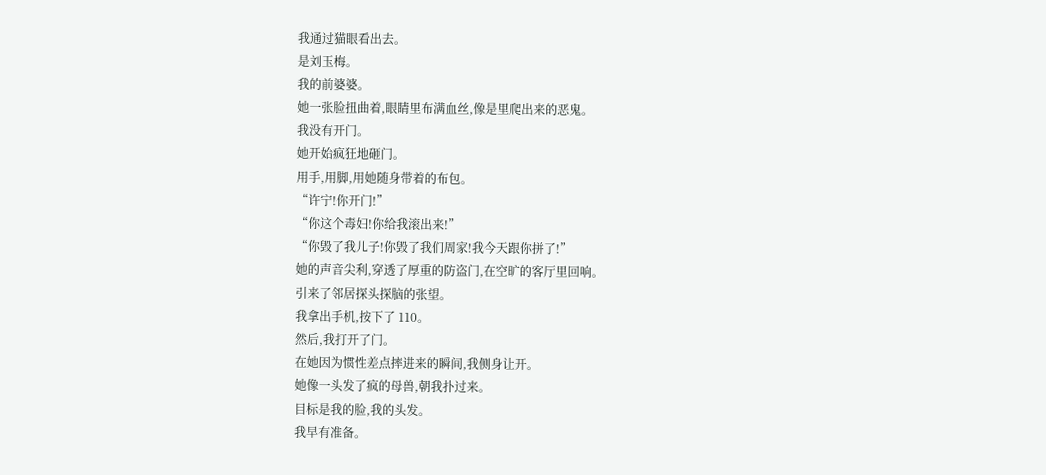我通过猫眼看出去。
是刘玉梅。
我的前婆婆。
她一张脸扭曲着,眼睛里布满血丝,像是里爬出来的恶鬼。
我没有开门。
她开始疯狂地砸门。
用手,用脚,用她随身带着的布包。
“许宁!你开门!”
“你这个毒妇!你给我滚出来!”
“你毁了我儿子!你毁了我们周家!我今天跟你拼了!”
她的声音尖利,穿透了厚重的防盗门,在空旷的客厅里回响。
引来了邻居探头探脑的张望。
我拿出手机,按下了 110。
然后,我打开了门。
在她因为惯性差点摔进来的瞬间,我侧身让开。
她像一头发了疯的母兽,朝我扑过来。
目标是我的脸,我的头发。
我早有准备。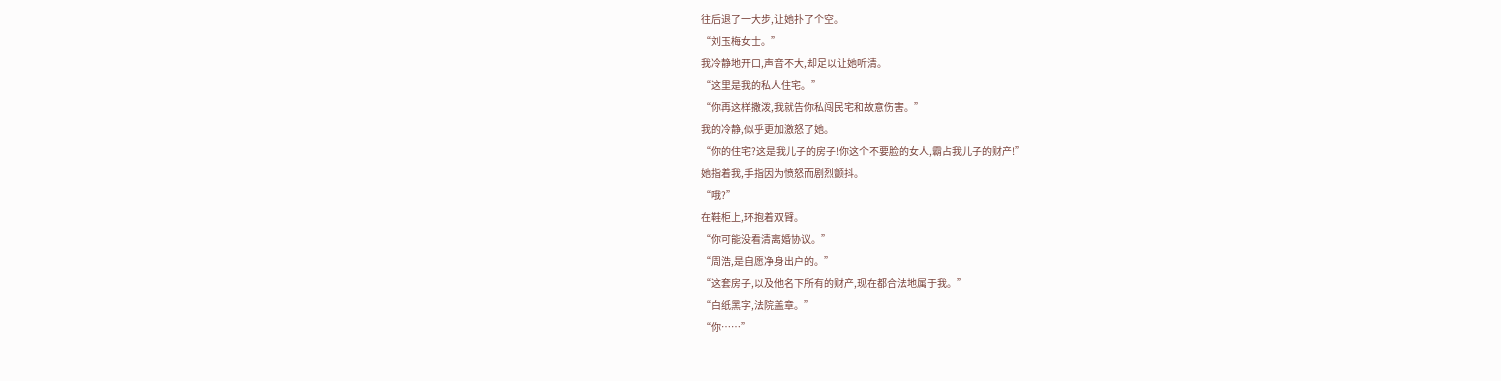往后退了一大步,让她扑了个空。
“刘玉梅女士。”
我冷静地开口,声音不大,却足以让她听清。
“这里是我的私人住宅。”
“你再这样撒泼,我就告你私闯民宅和故意伤害。”
我的冷静,似乎更加激怒了她。
“你的住宅?这是我儿子的房子!你这个不要脸的女人,霸占我儿子的财产!”
她指着我,手指因为愤怒而剧烈颤抖。
“哦?”
在鞋柜上,环抱着双臂。
“你可能没看清离婚协议。”
“周浩,是自愿净身出户的。”
“这套房子,以及他名下所有的财产,现在都合法地属于我。”
“白纸黑字,法院盖章。”
“你……”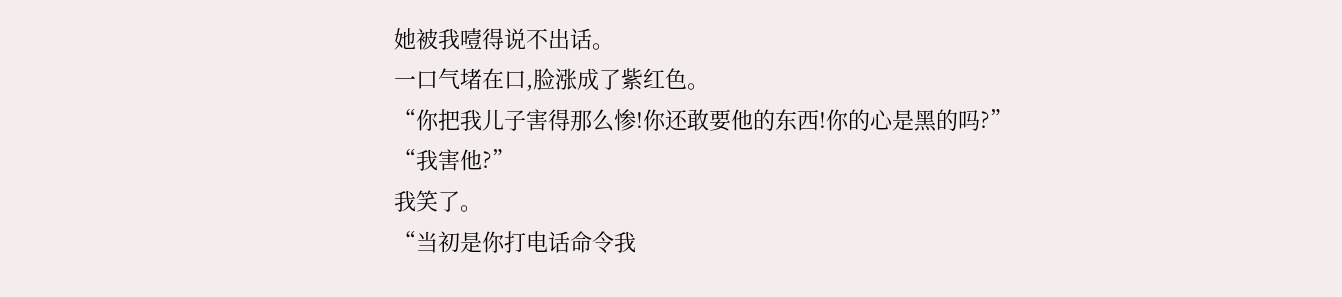她被我噎得说不出话。
一口气堵在口,脸涨成了紫红色。
“你把我儿子害得那么惨!你还敢要他的东西!你的心是黑的吗?”
“我害他?”
我笑了。
“当初是你打电话命令我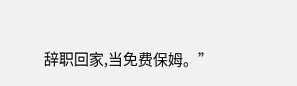辞职回家,当免费保姆。”